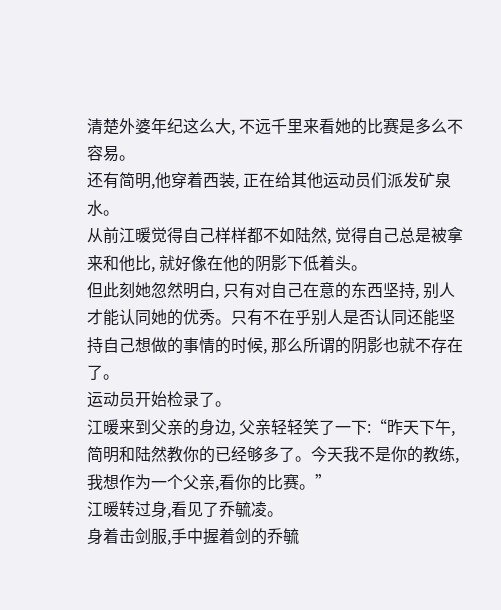清楚外婆年纪这么大, 不远千里来看她的比赛是多么不容易。
还有简明,他穿着西装, 正在给其他运动员们派发矿泉水。
从前江暖觉得自己样样都不如陆然, 觉得自己总是被拿来和他比, 就好像在他的阴影下低着头。
但此刻她忽然明白, 只有对自己在意的东西坚持, 别人才能认同她的优秀。只有不在乎别人是否认同还能坚持自己想做的事情的时候, 那么所谓的阴影也就不存在了。
运动员开始检录了。
江暖来到父亲的身边, 父亲轻轻笑了一下:“昨天下午,简明和陆然教你的已经够多了。今天我不是你的教练, 我想作为一个父亲,看你的比赛。”
江暖转过身,看见了乔毓凌。
身着击剑服,手中握着剑的乔毓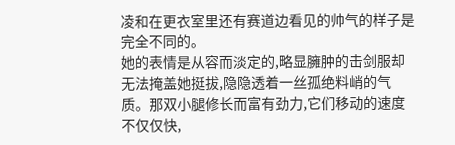凌和在更衣室里还有赛道边看见的帅气的样子是完全不同的。
她的表情是从容而淡定的,略显臃肿的击剑服却无法掩盖她挺拔,隐隐透着一丝孤绝料峭的气质。那双小腿修长而富有劲力,它们移动的速度不仅仅快,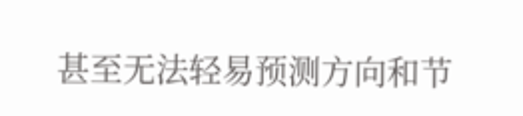甚至无法轻易预测方向和节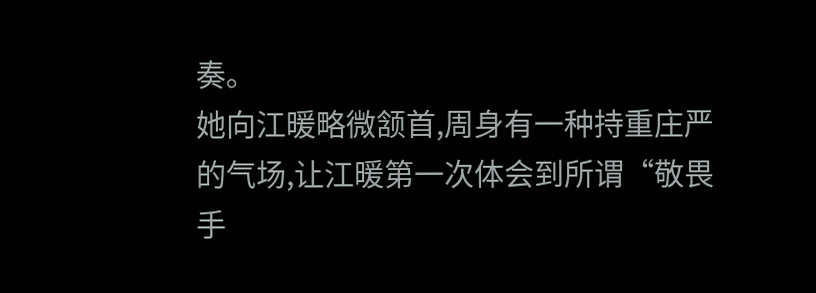奏。
她向江暖略微颔首,周身有一种持重庄严的气场,让江暖第一次体会到所谓“敬畏手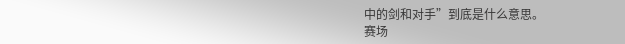中的剑和对手”到底是什么意思。
赛场